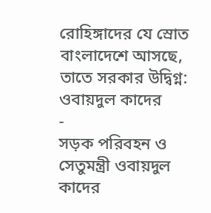রোহিঙ্গাদের যে স্রোত বাংলাদেশে আসছে, তাতে সরকার উদ্বিগ্ন: ওবায়দুল কাদের
-
সড়ক পরিবহন ও সেতুমন্ত্রী ওবায়দুল কাদের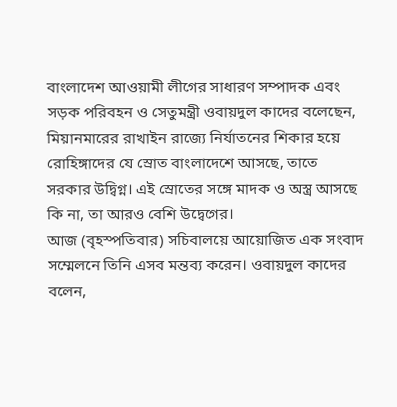বাংলাদেশ আওয়ামী লীগের সাধারণ সম্পাদক এবং সড়ক পরিবহন ও সেতুমন্ত্রী ওবায়দুল কাদের বলেছেন, মিয়ানমারের রাখাইন রাজ্যে নির্যাতনের শিকার হয়ে রোহিঙ্গাদের যে স্রোত বাংলাদেশে আসছে, তাতে সরকার উদ্বিগ্ন। এই স্রোতের সঙ্গে মাদক ও অস্ত্র আসছে কি না, তা আরও বেশি উদ্বেগের।
আজ (বৃহস্পতিবার) সচিবালয়ে আয়োজিত এক সংবাদ সম্মেলনে তিনি এসব মন্তব্য করেন। ওবায়দুল কাদের বলেন,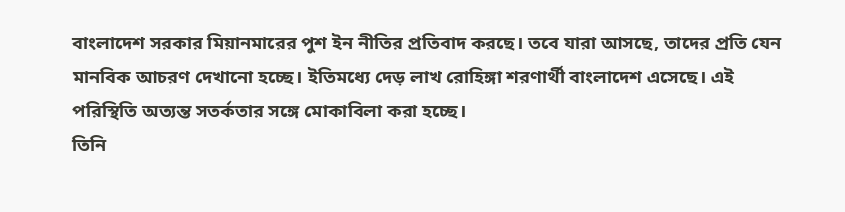বাংলাদেশ সরকার মিয়ানমারের পুশ ইন নীতির প্রতিবাদ করছে। তবে যারা আসছে, তাদের প্রতি যেন মানবিক আচরণ দেখানো হচ্ছে। ইতিমধ্যে দেড় লাখ রোহিঙ্গা শরণার্থী বাংলাদেশ এসেছে। এই পরিস্থিতি অত্যন্ত সতর্কতার সঙ্গে মোকাবিলা করা হচ্ছে।
তিনি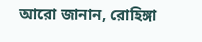আরো জানান, রোহিঙ্গা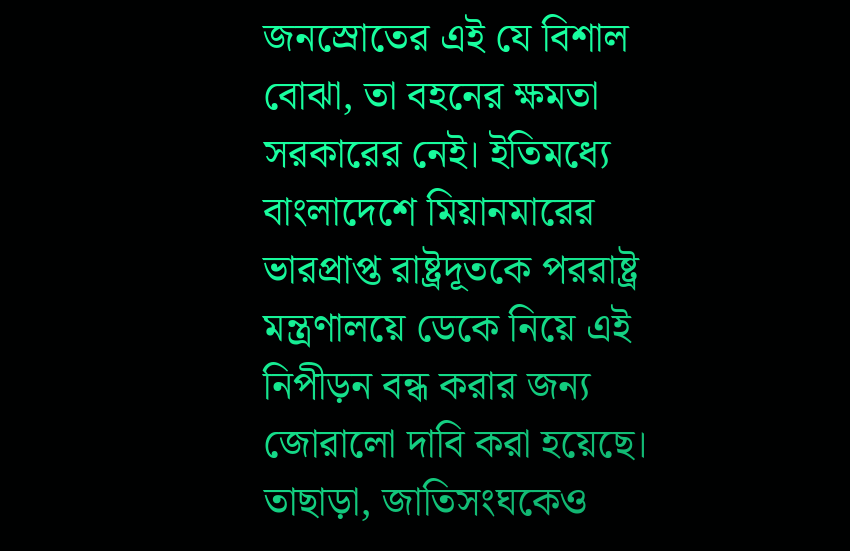জনস্রোতের এই যে বিশাল বোঝা, তা বহনের ক্ষমতা সরকারের নেই। ইতিমধ্যে বাংলাদেশে মিয়ানমারের ভারপ্রাপ্ত রাষ্ট্রদূতকে পররাষ্ট্র মন্ত্রণালয়ে ডেকে নিয়ে এই নিপীড়ন বন্ধ করার জন্য জোরালো দাবি করা হয়েছে। তাছাড়া, জাতিসংঘকেও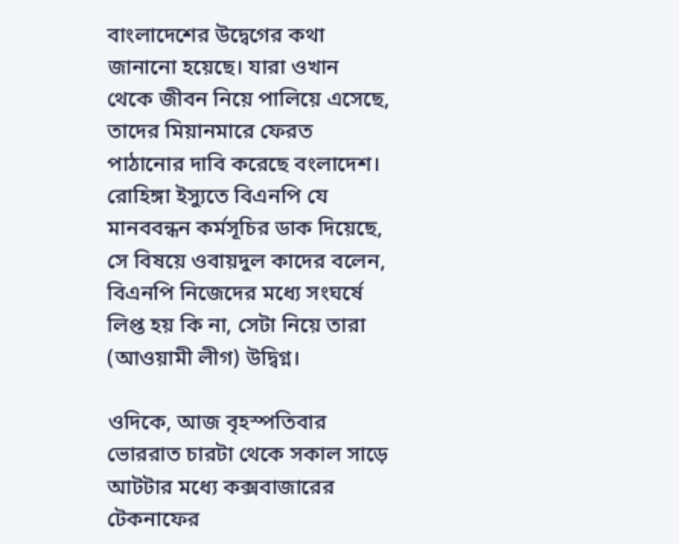বাংলাদেশের উদ্বেগের কথা জানানো হয়েছে। যারা ওখান থেকে জীবন নিয়ে পালিয়ে এসেছে, তাদের মিয়ানমারে ফেরত পাঠানোর দাবি করেছে বংলাদেশ।
রোহিঙ্গা ইস্যুতে বিএনপি যে মানববন্ধন কর্মসূচির ডাক দিয়েছে, সে বিষয়ে ওবায়দুল কাদের বলেন, বিএনপি নিজেদের মধ্যে সংঘর্ষে লিপ্ত হয় কি না, সেটা নিয়ে তারা (আওয়ামী লীগ) উদ্বিগ্ন।

ওদিকে, আজ বৃহস্পতিবার ভোররাত চারটা থেকে সকাল সাড়ে আটটার মধ্যে কক্সবাজারের টেকনাফের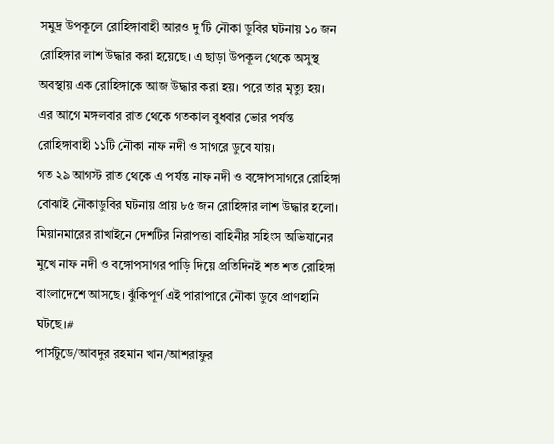সমুদ্র উপকূলে রোহিঙ্গাবাহী আরও দু'টি নৌকা ডুবির ঘটনায় ১০ জন রোহিঙ্গার লাশ উদ্ধার করা হয়েছে। এ ছাড়া উপকূল থেকে অসুস্থ অবস্থায় এক রোহিঙ্গাকে আজ উদ্ধার করা হয়। পরে তার মৃত্যু হয়।
এর আগে মঙ্গলবার রাত থেকে গতকাল বুধবার ভোর পর্যন্ত রোহিঙ্গাবাহী ১১টি নৌকা নাফ নদী ও সাগরে ডুবে যায়।
গত ২৯ আগস্ট রাত থেকে এ পর্যন্ত নাফ নদী ও বঙ্গোপসাগরে রোহিঙ্গা বোঝাই নৌকাডুবির ঘটনায় প্রায় ৮৫ জন রোহিঙ্গার লাশ উদ্ধার হলো।
মিয়ানমারের রাখাইনে দেশটির নিরাপত্তা বাহিনীর সহিংস অভিযানের মুখে নাফ নদী ও বঙ্গোপসাগর পাড়ি দিয়ে প্রতিদিনই শত শত রোহিঙ্গা বাংলাদেশে আসছে। ঝুঁকিপূর্ণ এই পারাপারে নৌকা ডুবে প্রাণহানি ঘটছে।#
পার্সটুডে/আবদুর রহমান খান/আশরাফুর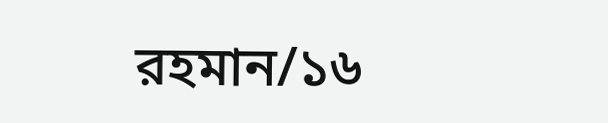রহমান/১৬